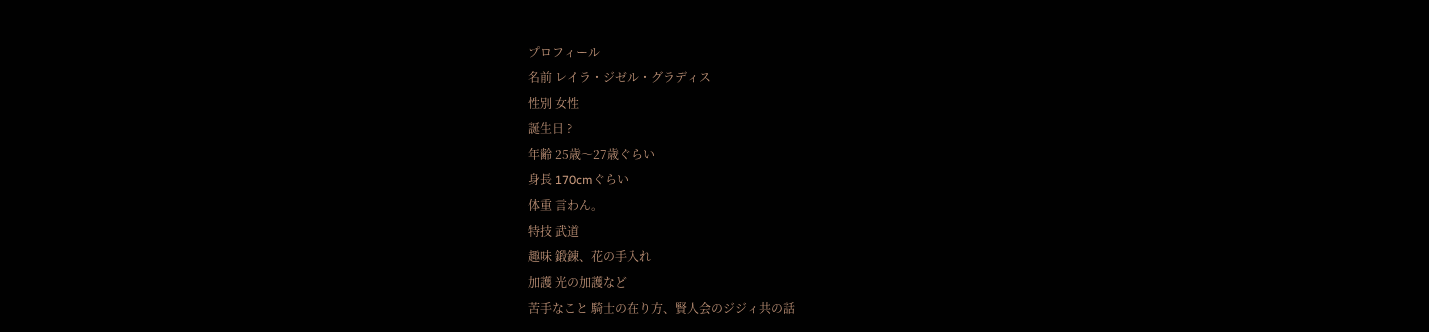プロフィール
名前 レイラ・ジゼル・グラディス
性別 女性
誕生日 ?
年齢 25歳〜27歳ぐらい
身長 170cmぐらい
体重 言わん。
特技 武道
趣味 鍛錬、花の手入れ
加護 光の加護など
苦手なこと 騎士の在り方、賢人会のジジィ共の話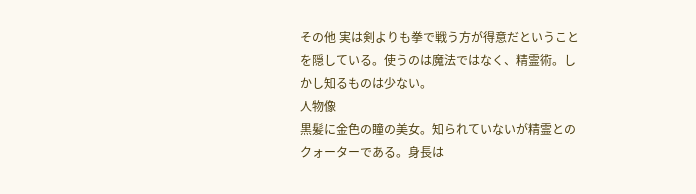その他 実は剣よりも拳で戦う方が得意だということを隠している。使うのは魔法ではなく、精霊術。しかし知るものは少ない。
人物像
黒髪に金色の瞳の美女。知られていないが精霊とのクォーターである。身長は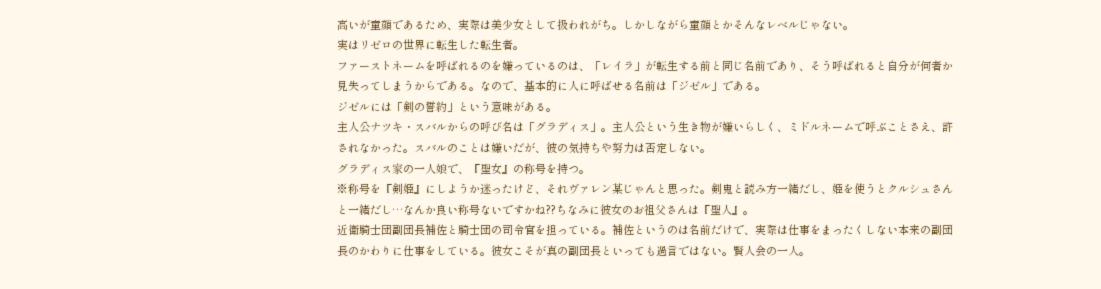高いが童顔であるため、実際は美少女として扱われがち。しかしながら童顔とかそんなレベルじゃない。
実はリゼロの世界に転生した転生者。
ファーストネームを呼ばれるのを嫌っているのは、「レイラ」が転生する前と同じ名前であり、そう呼ばれると自分が何者か見失ってしまうからである。なので、基本的に人に呼ばせる名前は「ジゼル」である。
ジゼルには「剣の誓約」という意味がある。
主人公ナツキ・スバルからの呼び名は「グラディス」。主人公という生き物が嫌いらしく、ミドルネームで呼ぶことさえ、許されなかった。スバルのことは嫌いだが、彼の気持ちや努力は否定しない。
グラディス家の一人娘で、『聖女』の称号を持つ。
※称号を『剣姫』にしようか迷ったけど、それヴァレン某じゃんと思った。剣鬼と読み方一緒だし、姫を使うとクルシュさんと一緒だし…なんか良い称号ないですかね??ちなみに彼女のお祖父さんは『聖人』。
近衛騎士団副団長補佐と騎士団の司令官を担っている。補佐というのは名前だけで、実際は仕事をまったくしない本来の副団長のかわりに仕事をしている。彼女こそが真の副団長といっても過言ではない。賢人会の一人。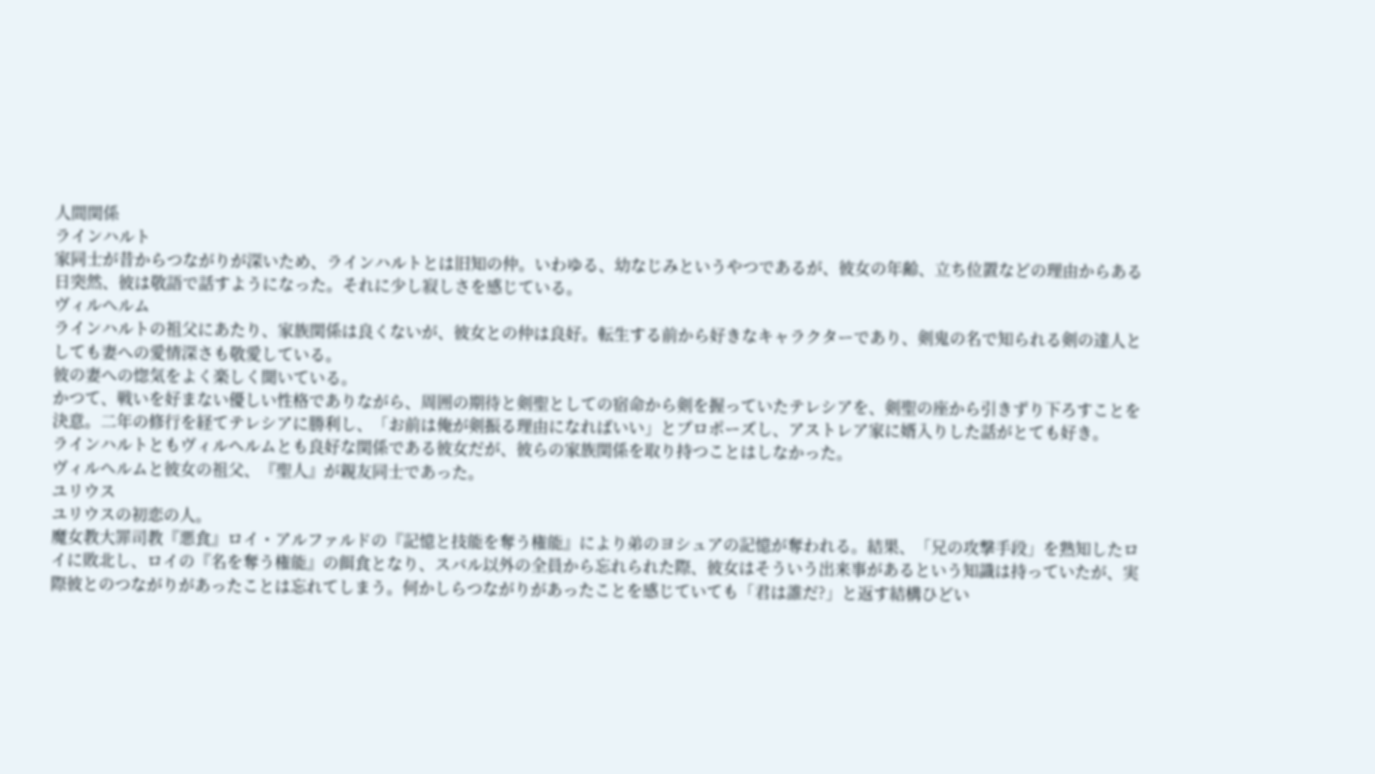人間関係
ラインハルト
家同士が昔からつながりが深いため、ラインハルトとは旧知の仲。いわゆる、幼なじみというやつであるが、彼女の年齢、立ち位置などの理由からある日突然、彼は敬語で話すようになった。それに少し寂しさを感じている。
ヴィルヘルム
ラインハルトの祖父にあたり、家族関係は良くないが、彼女との仲は良好。転生する前から好きなキャラクターであり、剣鬼の名で知られる剣の達人としても妻への愛情深さも敬愛している。
彼の妻への惚気をよく楽しく聞いている。
かつて、戦いを好まない優しい性格でありながら、周囲の期待と剣聖としての宿命から剣を握っていたテレシアを、剣聖の座から引きずり下ろすことを決意。二年の修行を経てテレシアに勝利し、「お前は俺が剣振る理由になればいい」とプロポーズし、アストレア家に婿入りした話がとても好き。
ラインハルトともヴィルヘルムとも良好な関係である彼女だが、彼らの家族関係を取り持つことはしなかった。
ヴィルヘルムと彼女の祖父、『聖人』が親友同士であった。
ユリウス
ユリウスの初恋の人。
魔女教大罪司教『悪食』ロイ・アルファルドの『記憶と技能を奪う権能』により弟のヨシュアの記憶が奪われる。結果、「兄の攻撃手段」を熟知したロイに敗北し、ロイの『名を奪う権能』の餌食となり、スバル以外の全員から忘れられた際、彼女はそういう出来事があるという知識は持っていたが、実際彼とのつながりがあったことは忘れてしまう。何かしらつながりがあったことを感じていても「君は誰だ?」と返す結構ひどい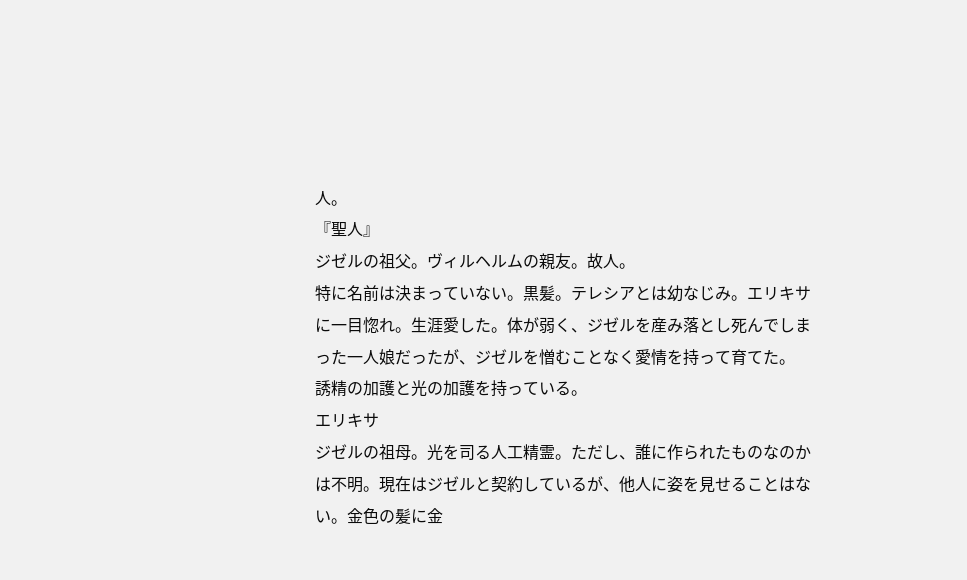人。
『聖人』
ジゼルの祖父。ヴィルヘルムの親友。故人。
特に名前は決まっていない。黒髪。テレシアとは幼なじみ。エリキサに一目惚れ。生涯愛した。体が弱く、ジゼルを産み落とし死んでしまった一人娘だったが、ジゼルを憎むことなく愛情を持って育てた。
誘精の加護と光の加護を持っている。
エリキサ
ジゼルの祖母。光を司る人工精霊。ただし、誰に作られたものなのかは不明。現在はジゼルと契約しているが、他人に姿を見せることはない。金色の髪に金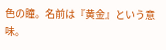色の瞳。名前は『黄金』という意味。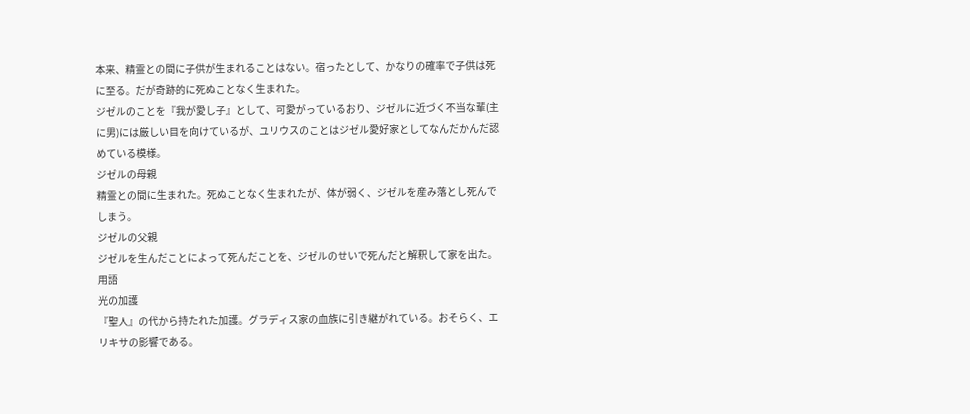本来、精霊との間に子供が生まれることはない。宿ったとして、かなりの確率で子供は死に至る。だが奇跡的に死ぬことなく生まれた。
ジゼルのことを『我が愛し子』として、可愛がっているおり、ジゼルに近づく不当な輩(主に男)には厳しい目を向けているが、ユリウスのことはジゼル愛好家としてなんだかんだ認めている模様。
ジゼルの母親
精霊との間に生まれた。死ぬことなく生まれたが、体が弱く、ジゼルを産み落とし死んでしまう。
ジゼルの父親
ジゼルを生んだことによって死んだことを、ジゼルのせいで死んだと解釈して家を出た。
用語
光の加護
『聖人』の代から持たれた加護。グラディス家の血族に引き継がれている。おそらく、エリキサの影響である。